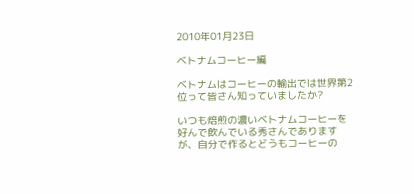2010年01月23日

ベトナムコーヒー編

ベトナムはコーヒーの輸出では世界第2位って皆さん知っていましたか?

いつも焙煎の濃いベトナムコーヒーを好んで飲んでいる秀さんでありますが、自分で作るとどうもコーヒーの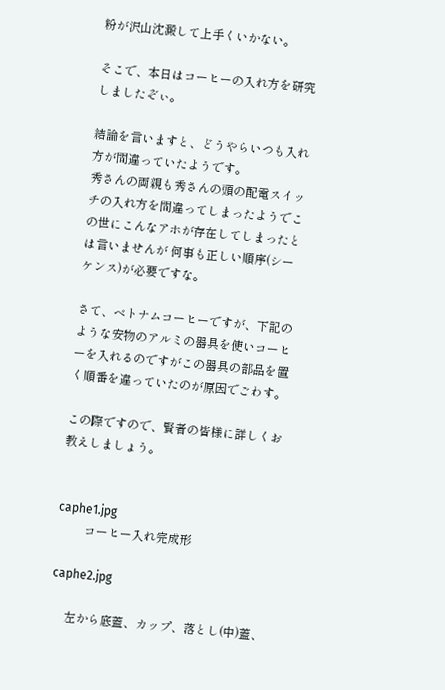粉が沢山沈澱して上手くいかない。

そこで、本日はコーヒーの入れ方を研究しましたぞぃ。

結論を言いますと、どうやらいつも入れ方が間違っていたようです。
秀さんの両親も秀さんの頭の配電スイッチの入れ方を間違ってしまったようでこの世にこんなアホが存在してしまったと は言いませんが 何事も正しい順序(シーケンス)が必要ですな。

さて、ベトナムコーヒーですが、下記のような安物のアルミの器具を使いコーヒーを入れるのですがこの器具の部品を置く順番を違っていたのが原因でごわす。

この際ですので、賢者の皆様に詳しくお教えしましょう。


caphe1.jpg
         コーヒー入れ完成形

caphe2.jpg

     左から底蓋、カップ、落とし(中)蓋、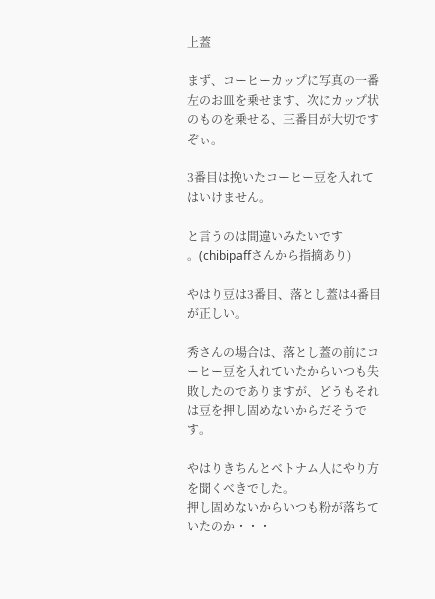上蓋

まず、コーヒーカップに写真の一番左のお皿を乗せます、次にカップ状のものを乗せる、三番目が大切ですぞぃ。

3番目は挽いたコーヒー豆を入れてはいけません。

と言うのは間違いみたいです
。(chibipaffさんから指摘あり)

やはり豆は3番目、落とし蓋は4番目が正しい。

秀さんの場合は、落とし蓋の前にコーヒー豆を入れていたからいつも失敗したのでありますが、どうもそれは豆を押し固めないからだそうです。

やはりきちんとベトナム人にやり方を聞くべきでした。
押し固めないからいつも粉が落ちていたのか・・・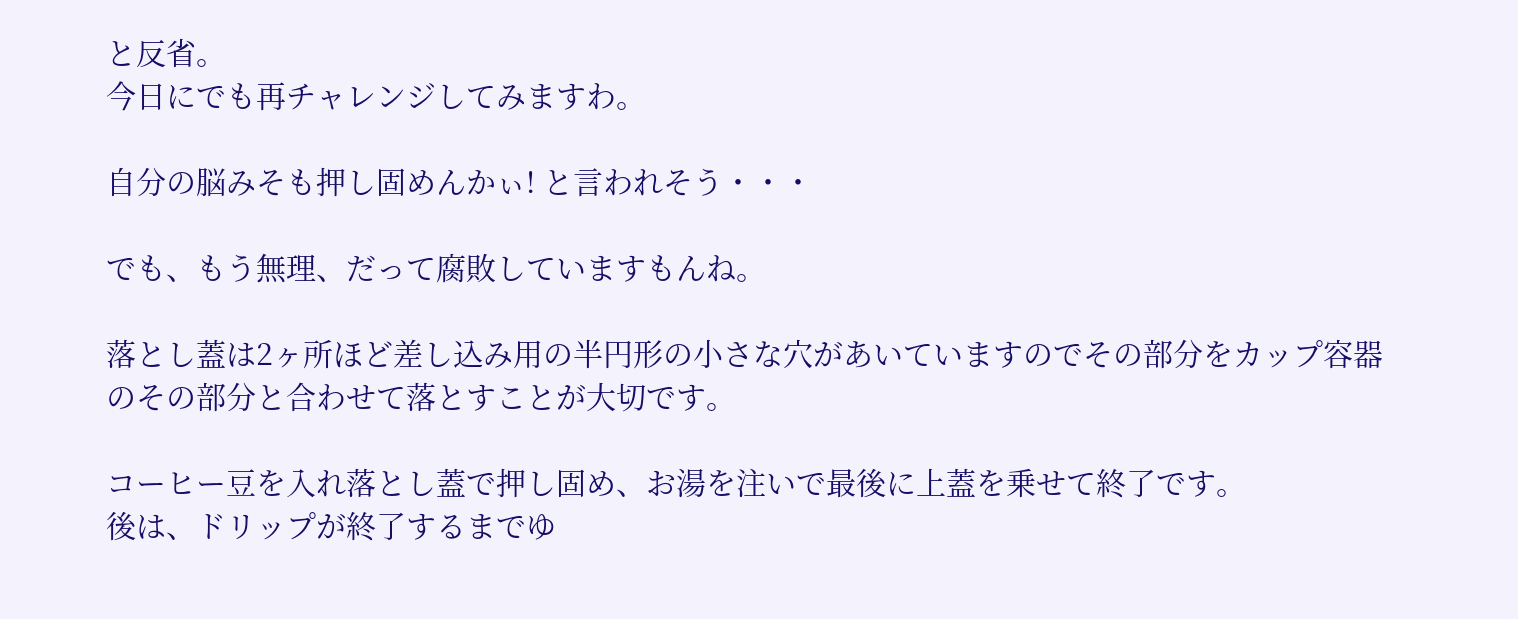と反省。
今日にでも再チャレンジしてみますわ。

自分の脳みそも押し固めんかぃ! と言われそう・・・

でも、もう無理、だって腐敗していますもんね。

落とし蓋は2ヶ所ほど差し込み用の半円形の小さな穴があいていますのでその部分をカップ容器のその部分と合わせて落とすことが大切です。

コーヒー豆を入れ落とし蓋で押し固め、お湯を注いで最後に上蓋を乗せて終了です。
後は、ドリップが終了するまでゆ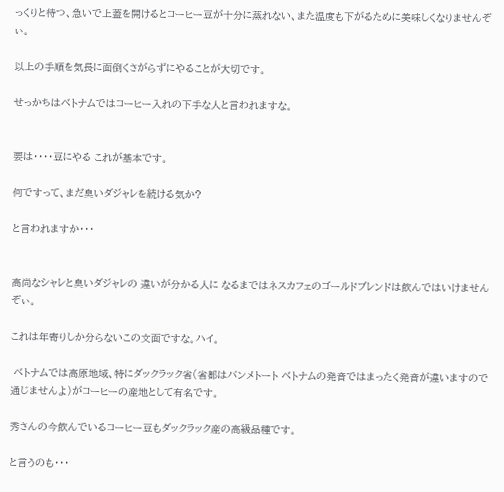っくりと待つ、急いで上蓋を開けるとコーヒー豆が十分に蒸れない、また温度も下がるために美味しくなりませんぞぃ。

以上の手順を気長に面倒くさがらずにやることが大切です。

せっかちはベトナムではコーヒー入れの下手な人と言われますな。


要は・・・・豆にやる これが基本です。

何ですって、まだ臭いダジャレを続ける気か?

と言われますか・・・


高尚なシャレと臭いダジャレの 違いが分かる人に なるまではネスカフェのゴールドブレンドは飲んではいけませんぞぃ。

これは年寄りしか分らないこの文面ですな。ハイ。

 ベトナムでは高原地域、特にダックラック省(省都はバンメトート ベトナムの発音ではまったく発音が違いますので通じませんよ)がコーヒーの産地として有名です。

秀さんの今飲んでいるコーヒー豆もダックラック産の高級品種です。

と言うのも・・・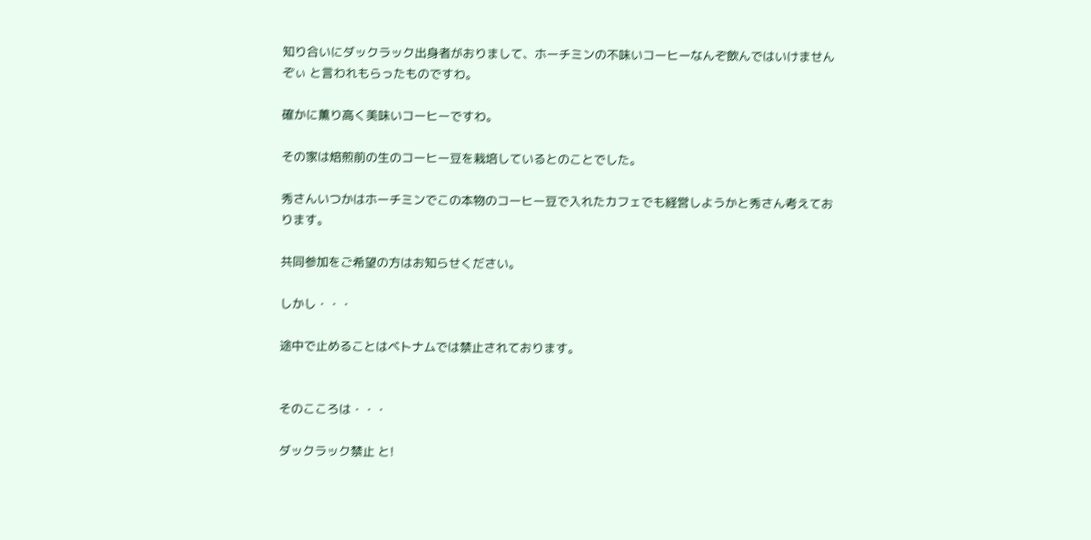知り合いにダックラック出身者がおりまして、ホーチミンの不味いコーヒーなんぞ飲んではいけませんぞぃ と言われもらったものですわ。

確かに薫り高く美味いコーヒーですわ。

その家は焙煎前の生のコーヒー豆を栽培しているとのことでした。

秀さんいつかはホーチミンでこの本物のコーヒー豆で入れたカフェでも経営しようかと秀さん考えております。

共同参加をご希望の方はお知らせください。

しかし・・・

途中で止めることはベトナムでは禁止されております。


そのこころは・・・

ダックラック禁止 と!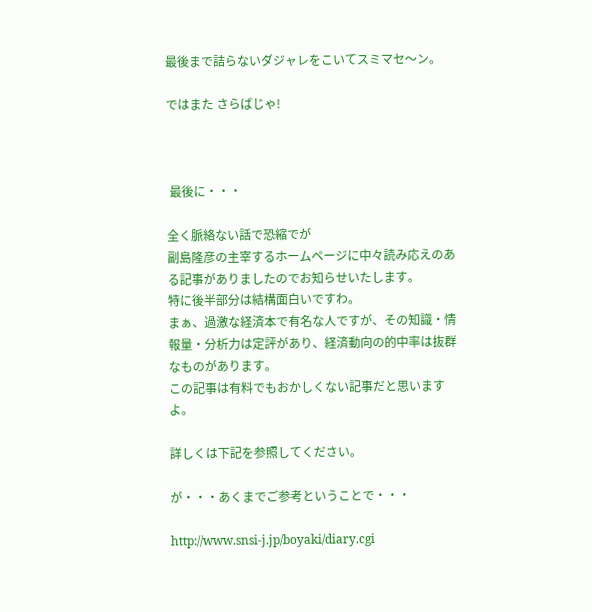最後まで詰らないダジャレをこいてスミマセ〜ン。

ではまた さらばじゃ!



 最後に・・・

全く脈絡ない話で恐縮でが
副島隆彦の主宰するホームページに中々読み応えのある記事がありましたのでお知らせいたします。
特に後半部分は結構面白いですわ。
まぁ、過激な経済本で有名な人ですが、その知識・情報量・分析力は定評があり、経済動向の的中率は抜群なものがあります。
この記事は有料でもおかしくない記事だと思いますよ。

詳しくは下記を参照してください。

が・・・あくまでご参考ということで・・・

http://www.snsi-j.jp/boyaki/diary.cgi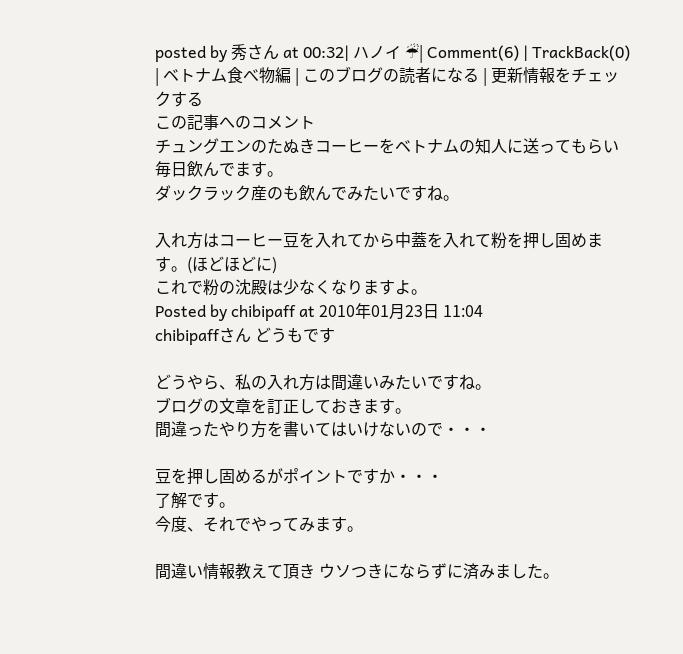posted by 秀さん at 00:32| ハノイ ☔| Comment(6) | TrackBack(0) | ベトナム食べ物編 | このブログの読者になる | 更新情報をチェックする
この記事へのコメント
チュングエンのたぬきコーヒーをベトナムの知人に送ってもらい毎日飲んでます。
ダックラック産のも飲んでみたいですね。

入れ方はコーヒー豆を入れてから中蓋を入れて粉を押し固めます。(ほどほどに)
これで粉の沈殿は少なくなりますよ。
Posted by chibipaff at 2010年01月23日 11:04
chibipaffさん どうもです

どうやら、私の入れ方は間違いみたいですね。
ブログの文章を訂正しておきます。
間違ったやり方を書いてはいけないので・・・

豆を押し固めるがポイントですか・・・
了解です。
今度、それでやってみます。

間違い情報教えて頂き ウソつきにならずに済みました。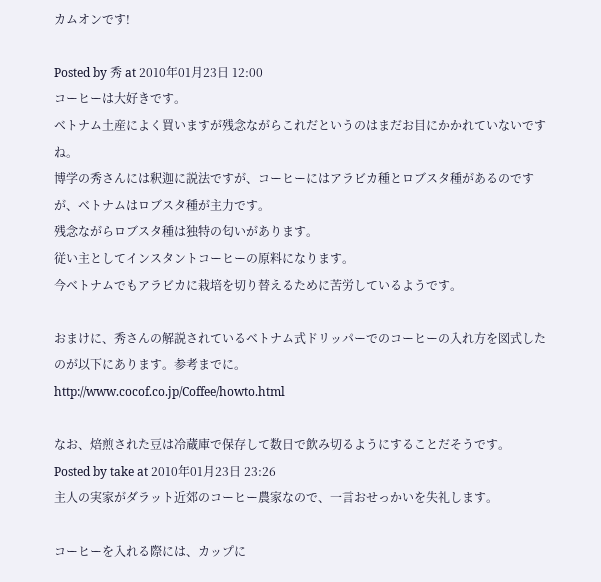カムオンです!

Posted by 秀 at 2010年01月23日 12:00
コーヒーは大好きです。
ベトナム土産によく買いますが残念ながらこれだというのはまだお目にかかれていないですね。
博学の秀さんには釈迦に説法ですが、コーヒーにはアラビカ種とロブスタ種があるのですが、ベトナムはロブスタ種が主力です。
残念ながらロブスタ種は独特の匂いがあります。
従い主としてインスタントコーヒーの原料になります。
今ベトナムでもアラビカに栽培を切り替えるために苦労しているようです。

おまけに、秀さんの解説されているベトナム式ドリッパーでのコーヒーの入れ方を図式したのが以下にあります。参考までに。
http://www.cocof.co.jp/Coffee/howto.html

なお、焙煎された豆は冷蔵庫で保存して数日で飲み切るようにすることだそうです。
Posted by take at 2010年01月23日 23:26
主人の実家がダラット近郊のコーヒー農家なので、一言おせっかいを失礼します。

コーヒーを入れる際には、カップに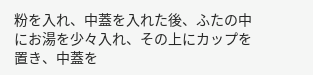粉を入れ、中蓋を入れた後、ふたの中にお湯を少々入れ、その上にカップを置き、中蓋を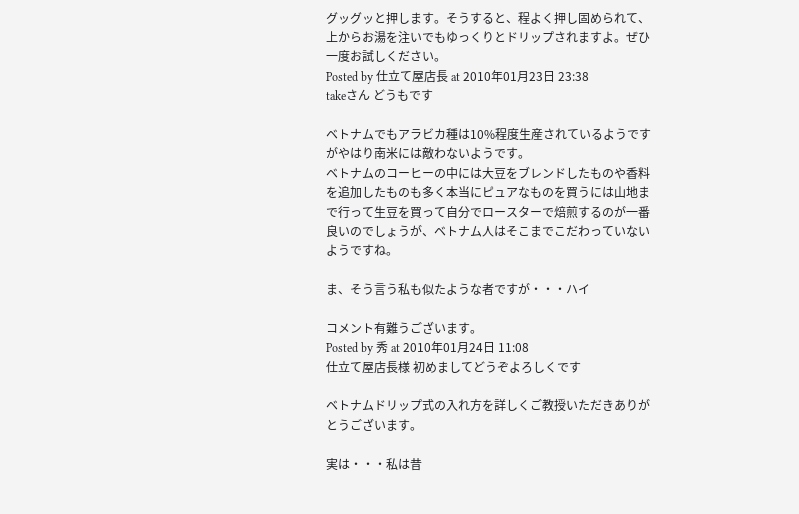グッグッと押します。そうすると、程よく押し固められて、上からお湯を注いでもゆっくりとドリップされますよ。ぜひ一度お試しください。
Posted by 仕立て屋店長 at 2010年01月23日 23:38
takeさん どうもです

ベトナムでもアラビカ種は10%程度生産されているようですがやはり南米には敵わないようです。
ベトナムのコーヒーの中には大豆をブレンドしたものや香料を追加したものも多く本当にピュアなものを買うには山地まで行って生豆を買って自分でロースターで焙煎するのが一番良いのでしょうが、ベトナム人はそこまでこだわっていないようですね。

ま、そう言う私も似たような者ですが・・・ハイ

コメント有難うございます。
Posted by 秀 at 2010年01月24日 11:08
仕立て屋店長様 初めましてどうぞよろしくです

ベトナムドリップ式の入れ方を詳しくご教授いただきありがとうございます。

実は・・・私は昔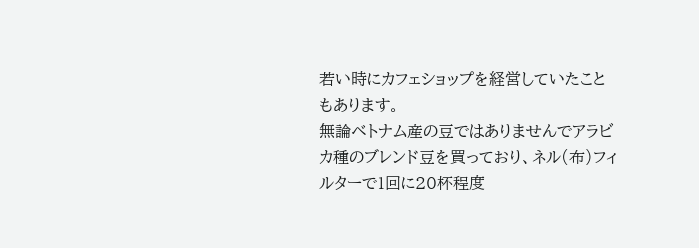若い時にカフェショップを経営していたこともあります。
無論ベトナム産の豆ではありませんでアラビカ種のブレンド豆を買っており、ネル(布)フィルターで1回に20杯程度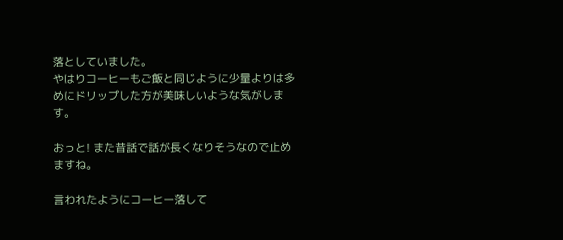落としていました。
やはりコーヒーもご飯と同じように少量よりは多めにドリップした方が美味しいような気がします。

おっと! また昔話で話が長くなりそうなので止めますね。

言われたようにコーヒー落して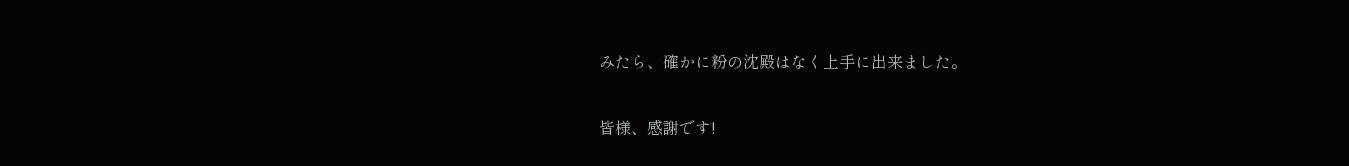みたら、確かに粉の沈殿はなく上手に出来ました。

皆様、感謝です!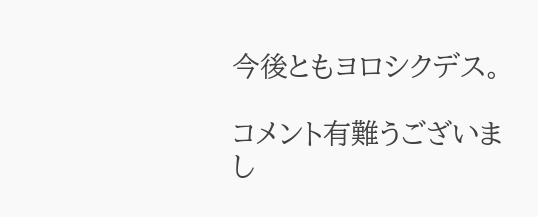今後ともヨロシクデス。

コメント有難うございまし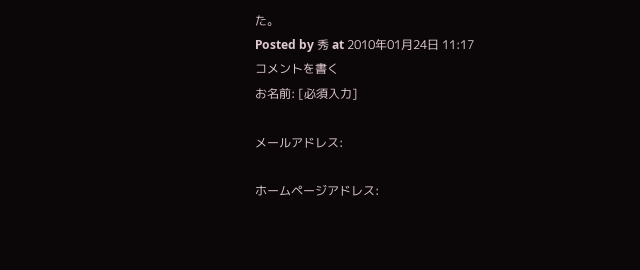た。
Posted by 秀 at 2010年01月24日 11:17
コメントを書く
お名前: [必須入力]

メールアドレス:

ホームページアドレス: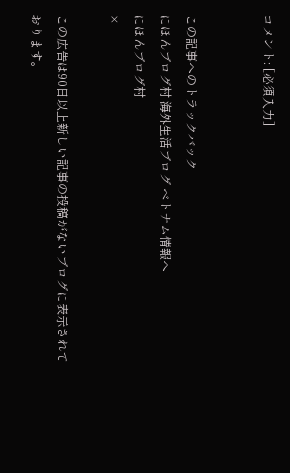コメント: [必須入力]


この記事へのトラックバック
にほんブログ村 海外生活ブログ ベトナム情報へ
にほんブログ村
×

この広告は90日以上新しい記事の投稿がないブログに表示されております。